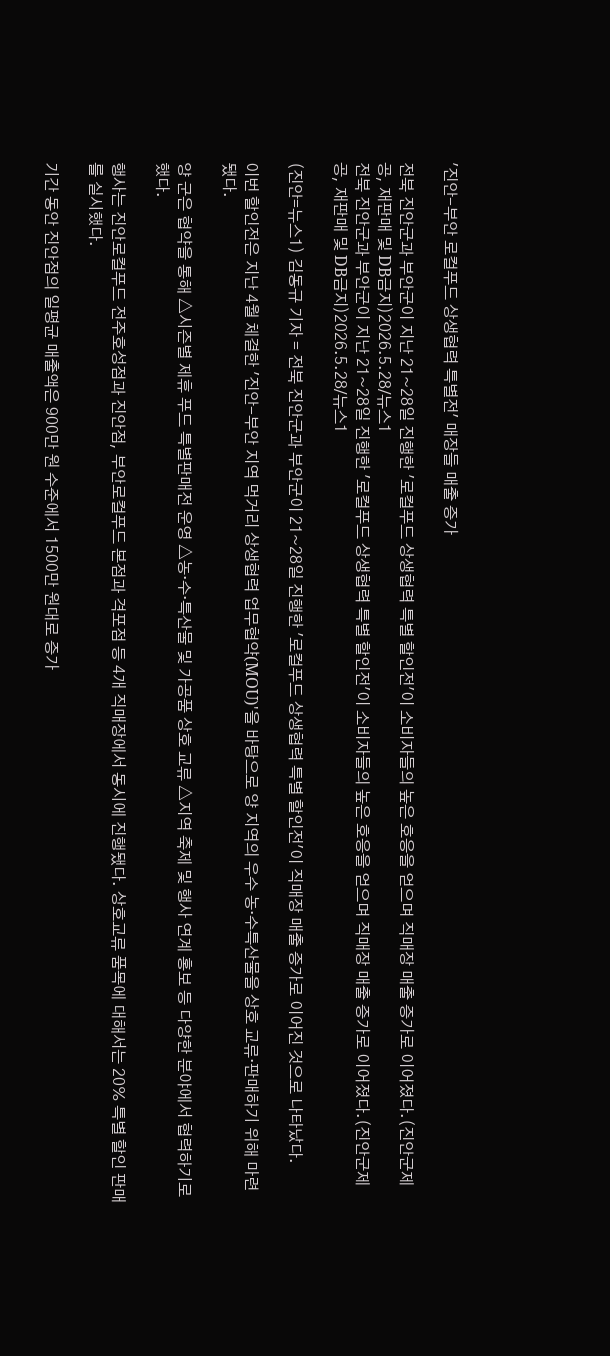'진안-부안 로컬푸드 상생협력 특별전' 매장들 매출 증가

전북 진안군과 부안군이 지난 21~28일 진행한 '로컬푸드 상생협력 특별 할인전'이 소비자들의 높은 호응을 얻으며 직매장 매출 증가로 이어졌다.(진안군제공, 재판매 및 DB금지)2026.5.28/뉴스1
전북 진안군과 부안군이 지난 21~28일 진행한 '로컬푸드 상생협력 특별 할인전'이 소비자들의 높은 호응을 얻으며 직매장 매출 증가로 이어졌다.(진안군제공, 재판매 및 DB금지)2026.5.28/뉴스1

(진안=뉴스1) 김동규 기자 = 전북 진안군과 부안군이 21~28일 진행한 '로컬푸드 상생협력 특별 할인전'이 직매장 매출 증가로 이어진 것으로 나타났다.

이번 할인전은 지난 4월 체결한 '진안-부안 지역 먹거리 상생협력 업무협약(MOU)'을 바탕으로 양 지역의 우수 농·수특산물을 상호 교류·판매하기 위해 마련됐다.

양 군은 협약을 통해 △시즌별 제휴 푸드 특별판매전 운영 △농·수·특산물 및 가공품 상호 교류 △지역 축제 및 행사 연계 홍보 등 다양한 분야에서 협력하기로 했다.

행사는 진안로컬푸드 전주호성점과 진안점, 부안로컬푸드 본점과 격포점 등 4개 직매장에서 동시에 진행됐다. 상호교류 품목에 대해서는 20% 특별 할인 판매를 실시했다.

기간 동안 진안점의 일평균 매출액은 900만 원 수준에서 1500만 원대로 증가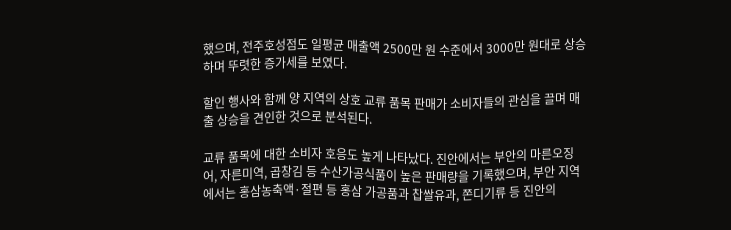했으며, 전주호성점도 일평균 매출액 2500만 원 수준에서 3000만 원대로 상승하며 뚜렷한 증가세를 보였다.

할인 행사와 함께 양 지역의 상호 교류 품목 판매가 소비자들의 관심을 끌며 매출 상승을 견인한 것으로 분석된다.

교류 품목에 대한 소비자 호응도 높게 나타났다. 진안에서는 부안의 마른오징어, 자른미역, 곱창김 등 수산가공식품이 높은 판매량을 기록했으며, 부안 지역에서는 홍삼농축액·절편 등 홍삼 가공품과 찹쌀유과, 쫀디기류 등 진안의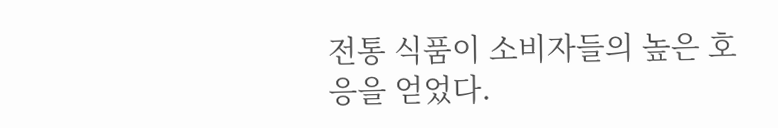전통 식품이 소비자들의 높은 호응을 얻었다.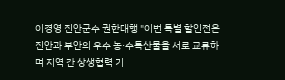이경영 진안군수 권한대행 "이번 특별 할인전은 진안과 부안의 우수 농·수특산물을 서로 교류하며 지역 간 상생협력 기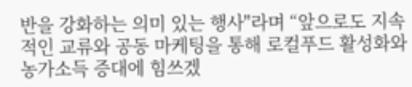반을 강화하는 의미 있는 행사"라며 “앞으로도 지속적인 교류와 공동 마케팅을 통해 로컬푸드 활성화와 농가소득 증대에 힘쓰겠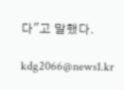다"고 말했다.

kdg2066@news1.kr